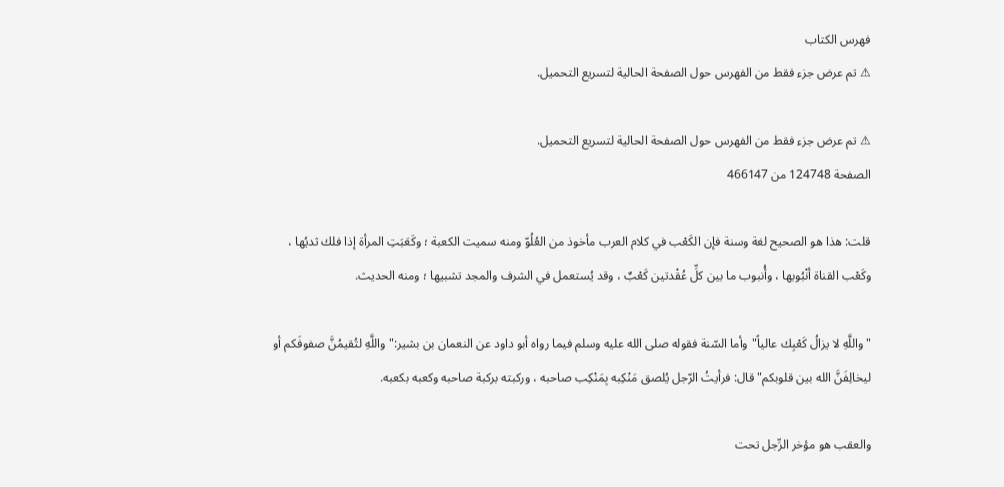فهرس الكتاب
⚠ تم عرض جزء فقط من الفهرس حول الصفحة الحالية لتسريع التحميل.

⚠ تم عرض جزء فقط من الفهرس حول الصفحة الحالية لتسريع التحميل.
الصفحة 124748 من 466147

قلت: هذا هو الصحيح لغة وسنة فإن الكَعْب في كلام العرب مأخوذ من العُلُوّ ومنه سميت الكعبة ؛ وكَعَبَتِ المرأة إذا فلك ثديُها ، وكَعْب القناة أنْبُوبها ، وأُنبوب ما بين كلِّ عُقْدتين كَعْبٌ ، وقد يُستعمل في الشرف والمجد تشبيها ؛ ومنه الحديث.

"واللَّهِ لا يزالُ كَعْبِك عالياً"وأما السّنة فقوله صلى الله عليه وسلم فيما رواه أبو داود عن النعمان بن بشير:"واللَّهِ لتُقيمُنَّ صفوفَكم أو ليخالِفَنَّ الله بين قلوبكم"قال: فرأيتُ الرّجل يُلصق مَنْكِبه بِمَنْكِب صاحبه ، وركبته بركبة صاحبه وكعبه بكعبه.

والعقب هو مؤخر الرِّجل تحت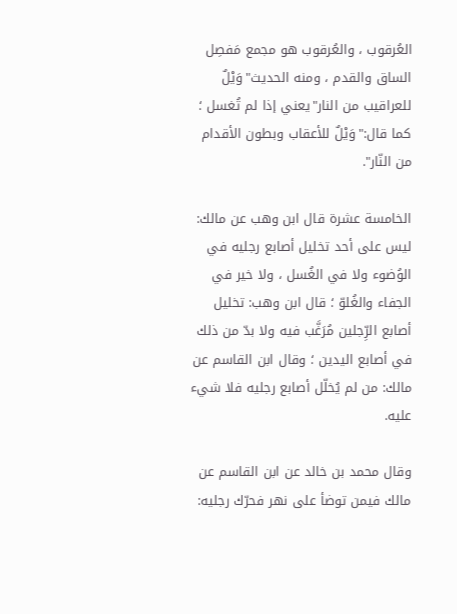العُرقوب ، والعُرقوب هو مجمع مَفصِل الساق والقدم ، ومنه الحديث"وَيْلٌ للعراقيب من النار"يعني إذا لم تُغسل ؛ كما قال:"وَيْلٌ للأعقاب وبطون الأقدام من النّار".

الخامسة عشرة قال ابن وهب عن مالك: ليس على أحد تخليل أصابع رجليه في الوُضوء ولا في الغُسل ، ولا خير في الجفاء والغُلوّ ؛ قال ابن وهب: تخليل أصابع الرِّجلين مُرَغَّب فيه ولا بدّ من ذلك في أصابع اليدين ؛ وقال ابن القاسم عن مالك: من لم يُخلّل أصابع رجليه فلا شيء عليه.

وقال محمد بن خالد عن ابن القاسم عن مالك فيمن توضأ على نهر فحرّك رجليه: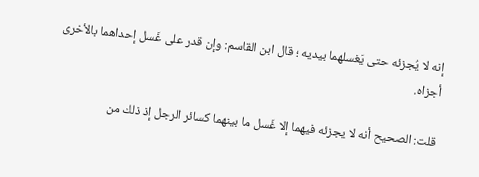إنه لا يُجزئه حتى يَغسلهما بيديه ؛ قال ابن القاسم: وإن قدر على غَسل إحداهما بالأخرى أجزاه.

قلت: الصحيح أنه لا يجزئه فيهما إلا غَسل ما بينهما كسائر الرجل إذ ذلك من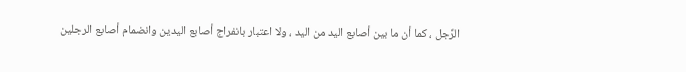الرِّجل ، كما أن ما بين أصابع اليد من اليد ، ولا اعتبار بانفراج أصابع اليدين وانضمام أصابع الرجلين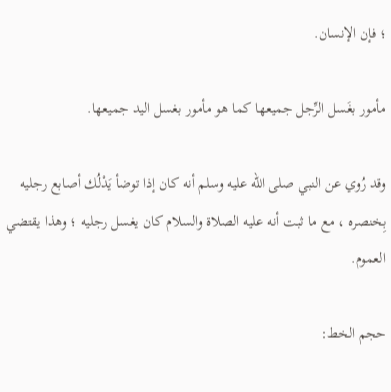؛ فإن الإنسان.

مأمور بغَسل الرِّجل جميعها كما هو مأمور بغسل اليد جميعها.

وقد رُوي عن النبي صلى الله عليه وسلم أنه كان إذا توضأ يَدْلُك أصابع رجليه بِخنصره ، مع ما ثبت أنه عليه الصلاة والسلام كان يغسل رجليه ؛ وهذا يقتضي العموم.

حجم الخط: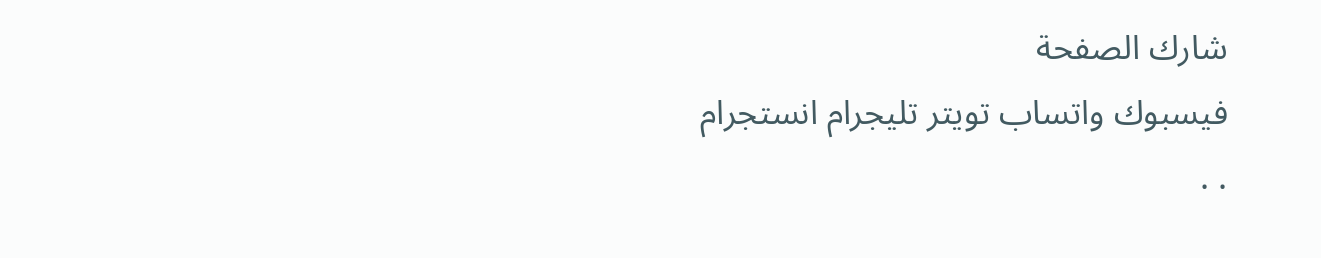شارك الصفحة
فيسبوك واتساب تويتر تليجرام انستجرام
. .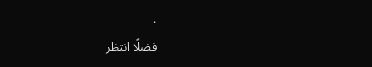.
فضلًا انتظر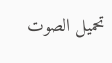تحميل الصوت